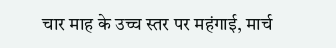चार माह के उच्च स्तर पर महंगाई, मार्च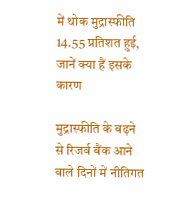में थोक मुद्रास्फीति 14.55 प्रतिशत हुई, जानें क्या हैं इसके कारण

मुद्रास्फीति के बढ़ने से रिजर्व बैंक आने वाले दिनों में नीतिगत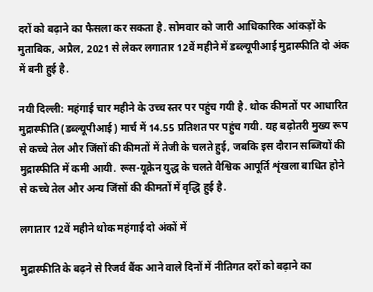दरों को बढ़ाने का फैसला कर सकता है. सोमवार को जारी आधिकारिक आंकड़ों के मुताबिक, अप्रैल, 2021 से लेकर लगातार 12वें महीने में डब्ल्यूपीआई मुद्रास्फीति दो अंक में बनी हुई है.

नयी दिल्ली: महंगाई चार महीने के उच्च स्तर पर पहुंच गयी है. थोक कीमतों पर आधारित मुद्रास्फीति (डब्ल्यूपीआई) मार्च में 14.55 प्रतिशत पर पहुंच गयी. यह बढ़ोतरी मुख्य रूप से कच्चे तेल और जिंसों की कीमतों में तेजी के चलते हुई, जबकि इस दौरान सब्जियों की मुद्रास्फीति में कमी आयी. रूस-यूक्रेन युद्ध के चलते वैश्विक आपूर्ति शृंखला बाधित होने से कच्चे तेल और अन्य जिंसों की कीमतों में वृद्धि हुई है.

लगातार 12वें महीने थोक महंगाई दो अंकों में

मुद्रास्फीति के बढ़ने से रिजर्व बैंक आने वाले दिनों में नीतिगत दरों को बढ़ाने का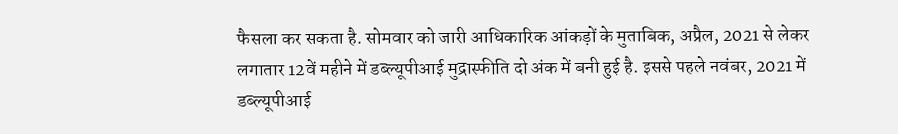फैसला कर सकता है. सोमवार को जारी आधिकारिक आंकड़ों के मुताबिक, अप्रैल, 2021 से लेकर लगातार 12वें महीने में डब्ल्यूपीआई मुद्रास्फीति दो अंक में बनी हुई है. इससे पहले नवंबर, 2021 में डब्ल्यूपीआई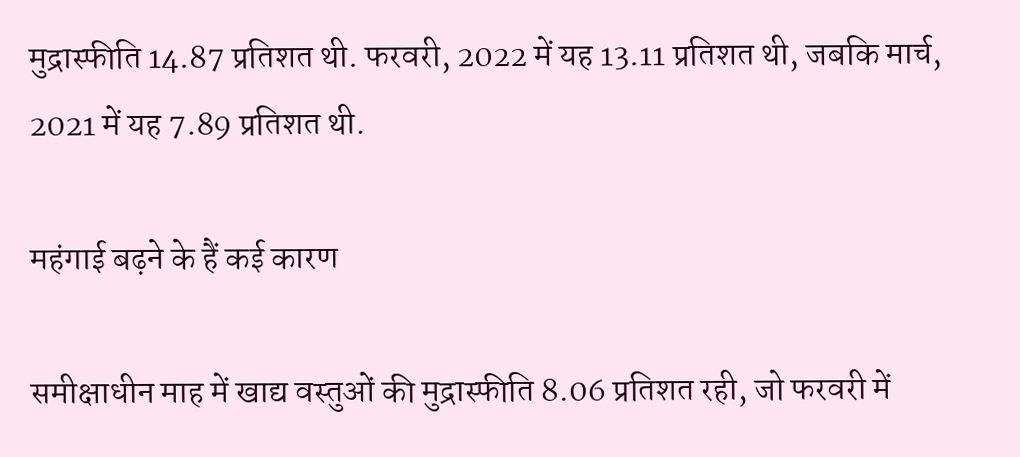मुद्रास्फीति 14.87 प्रतिशत थी. फरवरी, 2022 में यह 13.11 प्रतिशत थी, जबकि मार्च, 2021 में यह 7.89 प्रतिशत थी.

महंगाई बढ़ने के हैं कई कारण

समीक्षाधीन माह में खाद्य वस्तुओं की मुद्रास्फीति 8.06 प्रतिशत रही, जो फरवरी में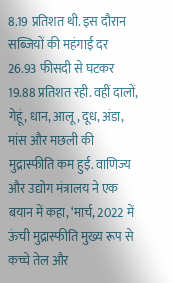8.19 प्रतिशत थी. इस दौरान सब्जियों की महंगाई दर 26.93 फीसदी से घटकर 19.88 प्रतिशत रही. वहीं दालों, गेहूं, धान, आलू, दूध, अंडा, मांस और मछली की मुद्रास्फीति कम हुई. वाणिज्य और उद्योग मंत्रालय ने एक बयान में कहा, ‘मार्च, 2022 में ऊंची मुद्रास्फीति मुख्य रूप से कच्चे तेल और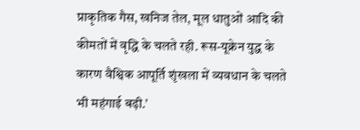प्राकृतिक गैस, खनिज तेल, मूल धातुओं आदि की कीमतों में वृद्धि के चलते रही. रूस-यूक्रेन युद्ध के कारण वैश्विक आपूर्ति शृंखला में व्यवधान के चलते भी महंगाई बढ़ी.’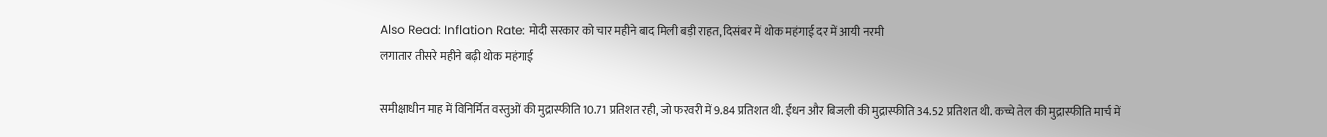Also Read: Inflation Rate: मोदी सरकार को चार महीने बाद मिली बड़ी राहत, दिसंबर में थोक महंगाई दर में आयी नरमी
लगातार तीसरे महीने बढ़ी थोक महंगाई

समीक्षाधीन माह में विनिर्मित वस्तुओं की मुद्रास्फीति 10.71 प्रतिशत रही, जो फरवरी में 9.84 प्रतिशत थी. ईंधन और बिजली की मुद्रास्फीति 34.52 प्रतिशत थी. कच्चे तेल की मुद्रास्फीति मार्च में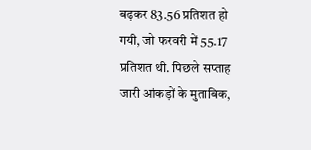बढ़कर 83.56 प्रतिशत हो गयी, जो फरवरी में 55.17 प्रतिशत थी. पिछले सप्ताह जारी आंकड़ों के मुताबिक,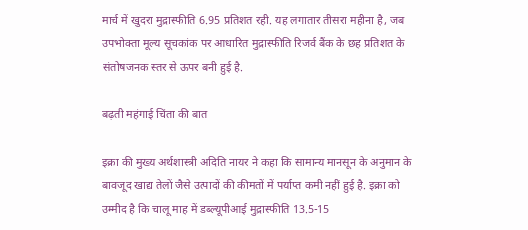मार्च में खुदरा मुद्रास्फीति 6.95 प्रतिशत रही. यह लगातार तीसरा महीना है, जब उपभोक्ता मूल्य सूचकांक पर आधारित मुद्रास्फीति रिजर्व बैंक के छह प्रतिशत के संतोषजनक स्तर से ऊपर बनी हुई है.

बढ़ती महंगाई चिंता की बात

इक्रा की मुख्य अर्थशास्त्री अदिति नायर ने कहा कि सामान्य मानसून के अनुमान के बावजूद खाद्य तेलों जैसे उत्पादों की कीमतों में पर्याप्त कमी नहीं हुई है. इक्रा को उम्मीद है कि चालू माह में डब्ल्यूपीआई मुद्रास्फीति 13.5-15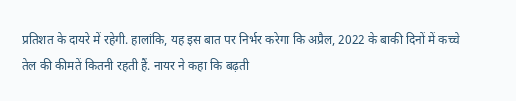प्रतिशत के दायरे में रहेगी. हालांकि, यह इस बात पर निर्भर करेगा कि अप्रैल, 2022 के बाकी दिनों में कच्चे तेल की कीमतें कितनी रहती हैं. नायर ने कहा कि बढ़ती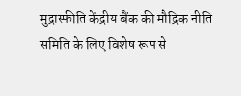मुद्रास्फीति केंद्रीय बैंक की मौद्रिक नीति समिति के लिए विशेष रूप से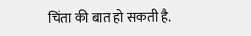चिंता की बात हो सकती है.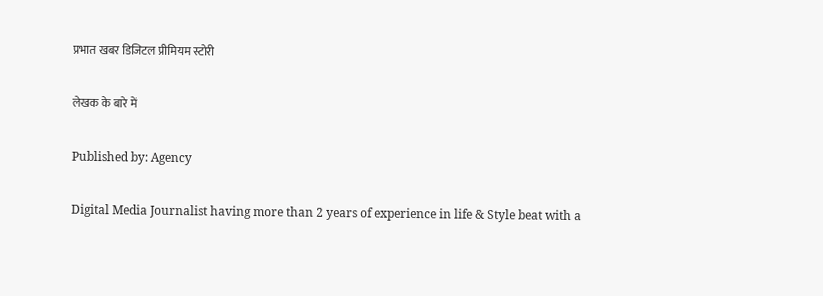प्रभात खबर डिजिटल प्रीमियम स्टोरी

लेखक के बारे में

Published by: Agency

Digital Media Journalist having more than 2 years of experience in life & Style beat with a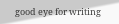good eye for writing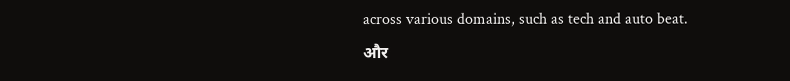across various domains, such as tech and auto beat.
और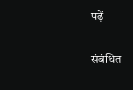पढ़ें

संबंधित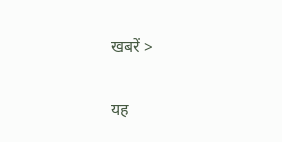खबरें >

यह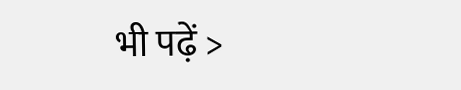भी पढ़ें >